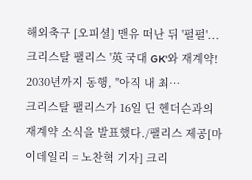해외축구 [오피셜] 맨유 떠난 뒤 '펄펄'...크리스탈 팰리스 '英 국대 GK'와 재계약! 2030년까지 동행, "아직 내 최…
크리스탈 팰리스가 16일 딘 헨더슨과의 재계약 소식을 발표했다./팰리스 제공[마이데일리 = 노찬혁 기자] 크리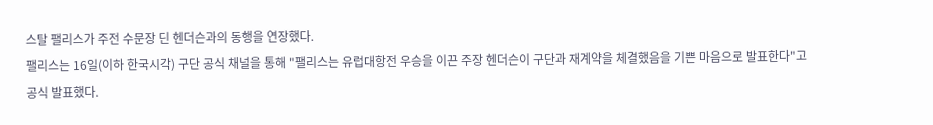스탈 팰리스가 주전 수문장 딘 헨더슨과의 동행을 연장했다.
팰리스는 16일(이하 한국시각) 구단 공식 채널을 통해 "팰리스는 유럽대항전 우승을 이끈 주장 헨더슨이 구단과 재계약을 체결했음을 기쁜 마음으로 발표한다"고 공식 발표했다.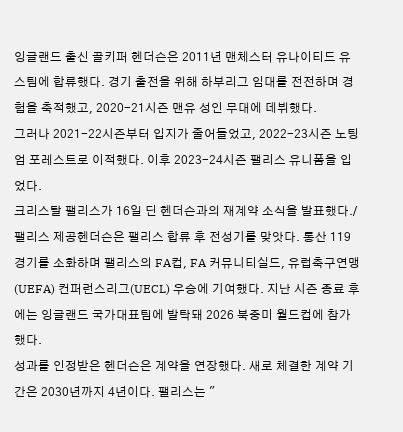잉글랜드 출신 골키퍼 헨더슨은 2011년 맨체스터 유나이티드 유스팀에 합류했다. 경기 출전을 위해 하부리그 임대를 전전하며 경험을 축적했고, 2020-21시즌 맨유 성인 무대에 데뷔했다.
그러나 2021-22시즌부터 입지가 줄어들었고, 2022-23시즌 노팅엄 포레스트로 이적했다. 이후 2023-24시즌 팰리스 유니폼을 입었다.
크리스탈 팰리스가 16일 딘 헨더슨과의 재계약 소식을 발표했다./팰리스 제공헨더슨은 팰리스 합류 후 전성기를 맞앗다. 통산 119경기를 소화하며 팰리스의 FA컵, FA 커뮤니티실드, 유럽축구연맹(UEFA) 컨퍼런스리그(UECL) 우승에 기여했다. 지난 시즌 종료 후에는 잉글랜드 국가대표팀에 발탁돼 2026 북중미 월드컵에 참가했다.
성과를 인정받은 헨더슨은 계약을 연장했다. 새로 체결한 계약 기간은 2030년까지 4년이다. 팰리스는 "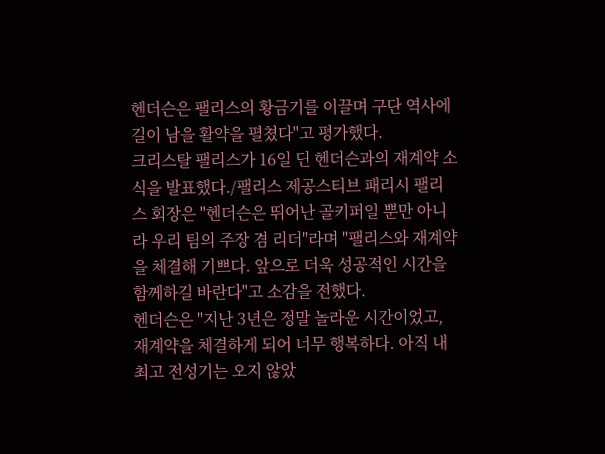헨더슨은 팰리스의 황금기를 이끌며 구단 역사에 길이 남을 활약을 펼쳤다"고 평가했다.
크리스탈 팰리스가 16일 딘 헨더슨과의 재계약 소식을 발표했다./팰리스 제공스티브 패리시 팰리스 회장은 "헨더슨은 뛰어난 골키퍼일 뿐만 아니라 우리 팀의 주장 겸 리더"라며 "팰리스와 재계약을 체결해 기쁘다. 앞으로 더욱 성공적인 시간을 함께하길 바란다"고 소감을 전했다.
헨더슨은 "지난 3년은 정말 놀라운 시간이었고, 재계약을 체결하게 되어 너무 행복하다. 아직 내 최고 전성기는 오지 않았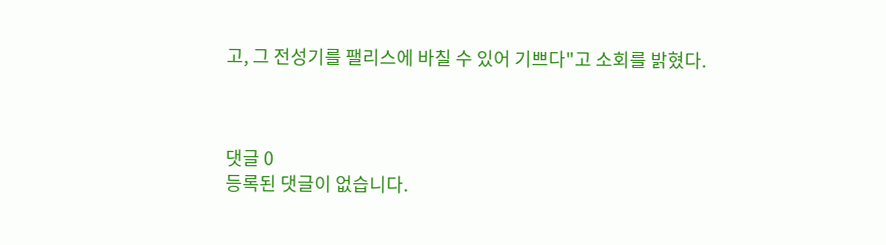고, 그 전성기를 팰리스에 바칠 수 있어 기쁘다"고 소회를 밝혔다.



댓글 0
등록된 댓글이 없습니다.